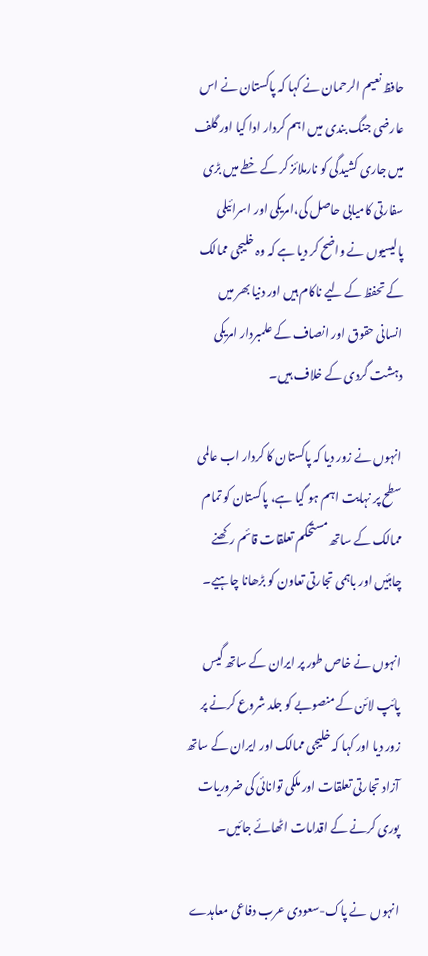حافظ نعیم الرحمان نے کہا کہ پاکستان نے اس عارضی جنگ بندی میں اہم کردار ادا کیا اور گلف میں جاری کشیدگی کو نارملائز کر کے خطے میں بڑی سفارتی کامیابی حاصل کی،امریکی اور اسرائیلی پالیسیوں نے واضح کر دیا ہے کہ وہ خلیجی ممالک کے تحفظ کے لیے ناکام ہیں اور دنیا بھر میں انسانی حقوق اور انصاف کے علمبردار امریکی دہشت گردی کے خلاف ہیں۔

انہوں نے زور دیا کہ پاکستان کا کردار اب عالمی سطح پر نہایت اہم ہو گیا ہے، پاکستان کو تمام ممالک کے ساتھ مستحکم تعلقات قائم رکھنے چاہئیں اور باہمی تجارتی تعاون کو بڑھانا چاہیے۔

انہوں نے خاص طور پر ایران کے ساتھ گیس پائپ لائن کے منصوبے کو جلد شروع کرنے پر زور دیا اور کہا کہ خلیجی ممالک اور ایران کے ساتھ آزاد تجارتی تعلقات اور ملکی توانائی کی ضروریات پوری کرنے کے اقدامات اٹھائے جائیں۔

انہوں  نے پاک-سعودی عرب دفاعی معاہدے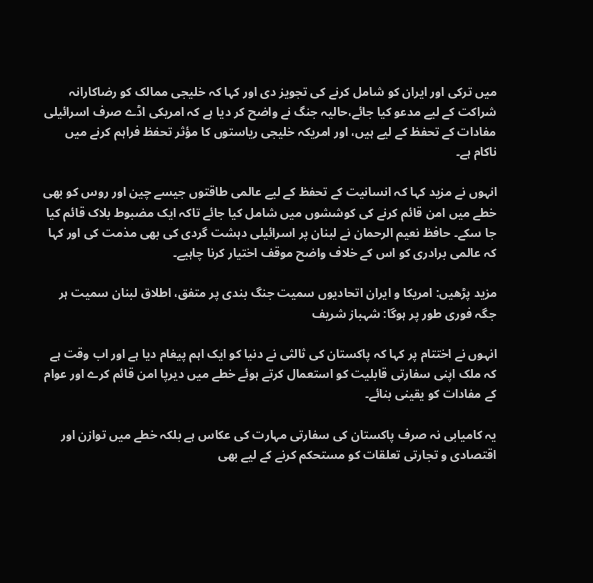میں ترکی اور ایران کو شامل کرنے کی تجویز دی اور کہا کہ خلیجی ممالک کو رضاکارانہ شراکت کے لیے مدعو کیا جائے،حالیہ جنگ نے واضح کر دیا ہے کہ امریکی اڈے صرف اسرائیلی مفادات کے تحفظ کے لیے ہیں، اور امریکہ خلیجی ریاستوں کا مؤثر تحفظ فراہم کرنے میں ناکام ہے۔

انہوں نے مزید کہا کہ انسانیت کے تحفظ کے لیے عالمی طاقتوں جیسے چین اور روس کو بھی خطے میں امن قائم کرنے کی کوششوں میں شامل کیا جائے تاکہ ایک مضبوط بلاک قائم کیا جا سکے۔ حافظ نعیم الرحمان نے لبنان پر اسرائیلی دہشت گردی کی بھی مذمت کی اور کہا کہ عالمی برادری کو اس کے خلاف واضح موقف اختیار کرنا چاہیے۔

مزید پڑھیں: امریكا و ایران اتحادیوں سمیت جنگ بندی پر متفق، اطلاق لبنان سمیت ہر جگہ فوری طور پر ہوگا: شہباز شریف

انہوں نے اختتام پر کہا کہ پاکستان کی ثالثی نے دنیا کو ایک اہم پیغام دیا ہے اور اب وقت ہے کہ ملک اپنی سفارتی قابلیت کو استعمال کرتے ہوئے خطے میں دیرپا امن قائم کرے اور عوام کے مفادات کو یقینی بنائے۔

یہ کامیابی نہ صرف پاکستان کی سفارتی مہارت کی عکاس ہے بلکہ خطے میں توازن اور اقتصادی و تجارتی تعلقات کو مستحکم کرنے کے لیے بھی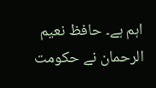اہم ہے۔ حافظ نعیم الرحمان نے حکومت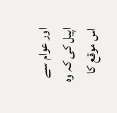اور عوام سے اپیل کی کہ وہ اس موقع کا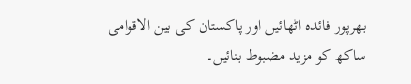بھرپور فائدہ اٹھائیں اور پاکستان کی بین الاقوامی ساکھ کو مزید مضبوط بنائیں۔